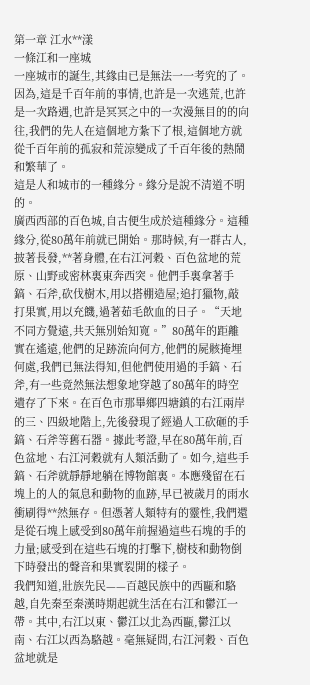第一章 江水**漾
一條江和一座城
一座城市的誕生,其緣由已是無法一一考究的了。因為,這是千百年前的事情,也許是一次逃荒,也許是一次路遇,也許是冥冥之中的一次漫無目的的向往,我們的先人在這個地方紮下了根,這個地方就從千百年前的孤寂和荒涼變成了千百年後的熱鬧和繁華了。
這是人和城市的一種緣分。緣分是說不清道不明的。
廣西西部的百色城,自古便生成於這種緣分。這種緣分,從80萬年前就已開始。那時候,有一群古人,披著長發,**著身體,在右江河穀、百色盆地的荒原、山野或密林裏東奔西突。他們手裏拿著手鎬、石斧,砍伐樹木,用以搭棚造屋;追打獵物,敲打果實,用以充饑,過著茹毛飲血的日子。“天地不同方覺遠,共天無別始知寬。”80萬年的距離實在遙遠,他們的足跡流向何方,他們的屍骸掩埋何處,我們已無法得知,但他們使用過的手鎬、石斧,有一些竟然無法想象地穿越了80萬年的時空遺存了下來。在百色市那畢鄉四塘鎮的右江兩岸的三、四級地階上,先後發現了經過人工砍砸的手鎬、石斧等舊石器。據此考證,早在80萬年前,百色盆地、右江河穀就有人類活動了。如今,這些手鎬、石斧就靜靜地躺在博物館裏。本應殘留在石塊上的人的氣息和動物的血跡,早已被歲月的雨水衝刷得**然無存。但憑著人類特有的靈性,我們還是從石塊上感受到80萬年前握過這些石塊的手的力量;感受到在這些石塊的打擊下,樹枝和動物倒下時發出的聲音和果實裂開的樣子。
我們知道,壯族先民——百越民族中的西甌和駱越,自先秦至秦漢時期起就生活在右江和鬱江一帶。其中,右江以東、鬱江以北為西甌,鬱江以南、右江以西為駱越。毫無疑問,右江河穀、百色盆地就是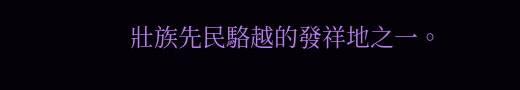壯族先民駱越的發祥地之一。